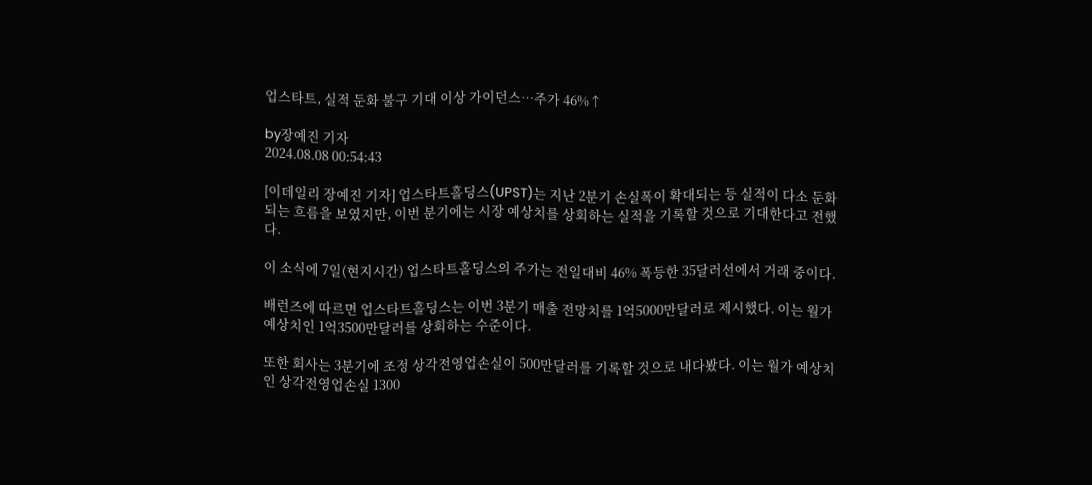업스타트, 실적 둔화 불구 기대 이상 가이던스…주가 46%↑

by장예진 기자
2024.08.08 00:54:43

[이데일리 장예진 기자] 업스타트홀딩스(UPST)는 지난 2분기 손실폭이 확대되는 등 실적이 다소 둔화되는 흐름을 보였지만, 이번 분기에는 시장 예상치를 상회하는 실적을 기록할 것으로 기대한다고 전했다.

이 소식에 7일(현지시간) 업스타트홀딩스의 주가는 전일대비 46% 폭등한 35달러선에서 거래 중이다.

배런즈에 따르면 업스타트홀딩스는 이번 3분기 매출 전망치를 1억5000만달러로 제시했다. 이는 월가 예상치인 1억3500만달러를 상회하는 수준이다.

또한 회사는 3분기에 조정 상각전영업손실이 500만달러를 기록할 것으로 내다봤다. 이는 월가 예상치인 상각전영업손실 1300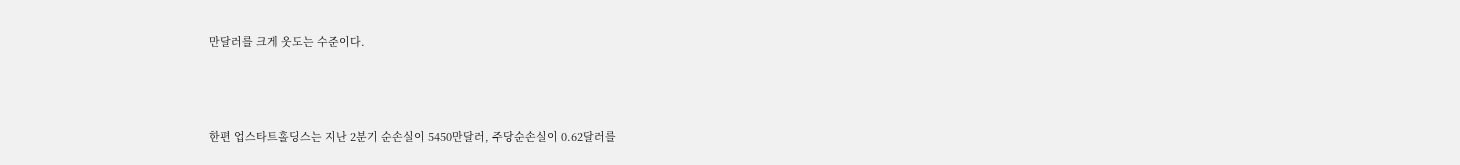만달러를 크게 웃도는 수준이다.



한편 업스타트홀딩스는 지난 2분기 순손실이 5450만달러, 주당순손실이 0.62달러를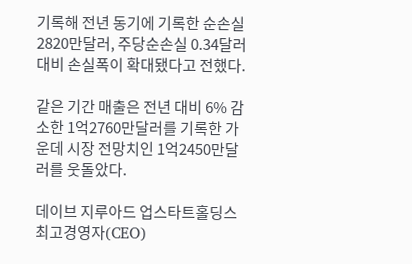기록해 전년 동기에 기록한 순손실 2820만달러, 주당순손실 0.34달러 대비 손실폭이 확대됐다고 전했다.

같은 기간 매출은 전년 대비 6% 감소한 1억2760만달러를 기록한 가운데 시장 전망치인 1억2450만달러를 웃돌았다.

데이브 지루아드 업스타트홀딩스 최고경영자(CEO)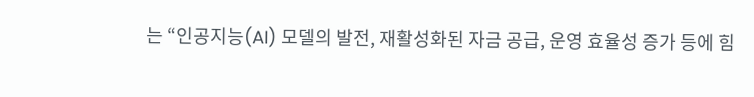는 “인공지능(AI) 모델의 발전, 재활성화된 자금 공급, 운영 효율성 증가 등에 힘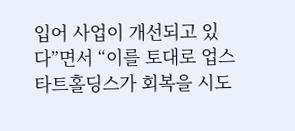입어 사업이 개선되고 있다”면서 “이를 토대로 업스타트홀딩스가 회복을 시도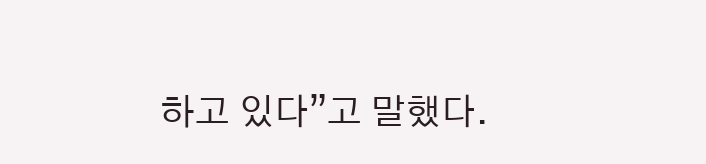하고 있다”고 말했다.